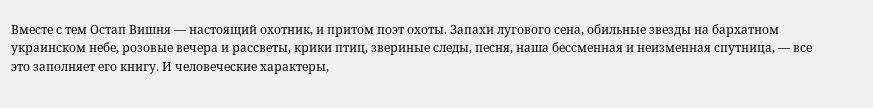Вместе с тем Остап Вишня — настоящий охотник, и притом поэт охоты. Запахи лугового сена, обильные звезды на бархатном украинском небе, розовые вечера и рассветы, крики птиц, звериные следы, песня, наша бессменная и неизменная спутница, — все это заполняет его книгу. И человеческие характеры,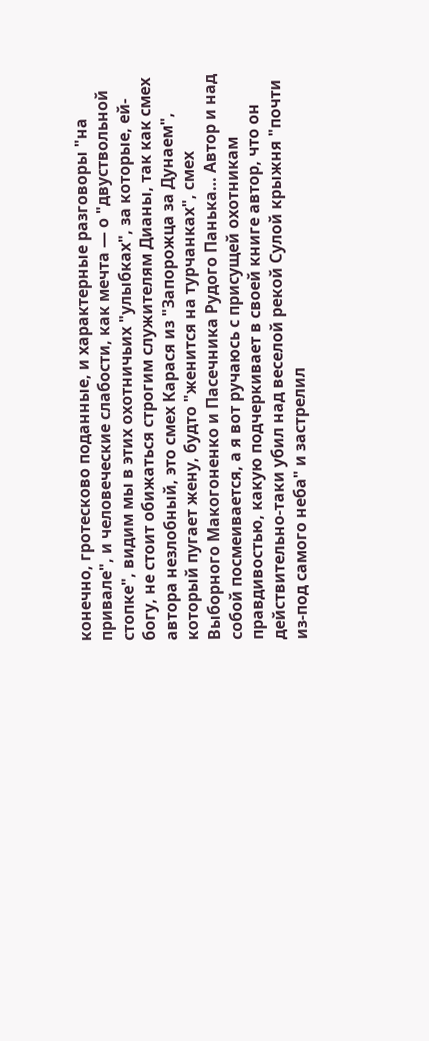конечно, гротесково поданные, и характерные разговоры "на привале", и человеческие слабости, как мечта — о "двуствольной стопке", видим мы в этих охотничьих "улыбках", за которые, ей-богу, не стоит обижаться строгим служителям Дианы, так как смех автора незлобный, это смех Карася из "Запорожца за Дунаем", который пугает жену, будто "женится на турчанках", смех Выборного Макогоненко и Пасечника Рудого Панька… Автор и над собой посмеивается, а я вот ручаюсь с присущей охотникам правдивостью, какую подчеркивает в своей книге автор, что он действительно-таки убил над веселой рекой Сулой крыжня "почти из-под самого неба" и застрелил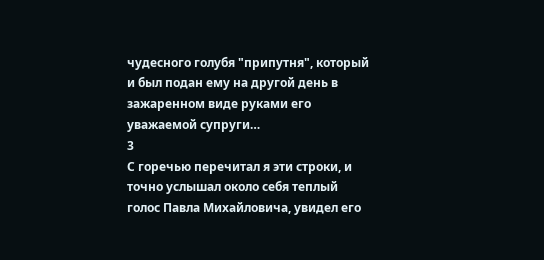чудесного голубя "припутня", который и был подан ему на другой день в зажаренном виде руками его уважаемой супруги…
3
С горечью перечитал я эти строки, и точно услышал около себя теплый голос Павла Михайловича, увидел его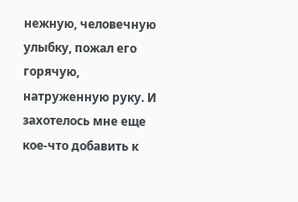нежную, человечную улыбку, пожал его горячую, натруженную руку. И захотелось мне еще кое-что добавить к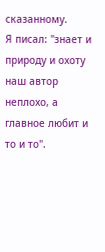сказанному.
Я писал: "знает и природу и охоту наш автор неплохо, а главное любит и то и то".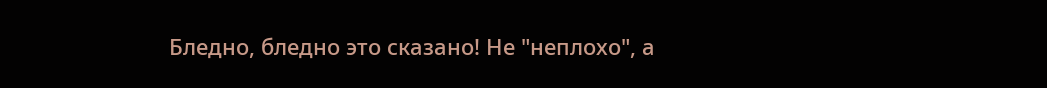Бледно, бледно это сказано! Не "неплохо", а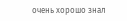очень хорошо знал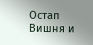Остап Вишня и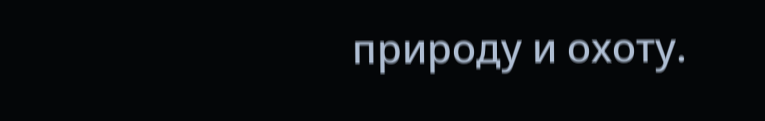природу и охоту.